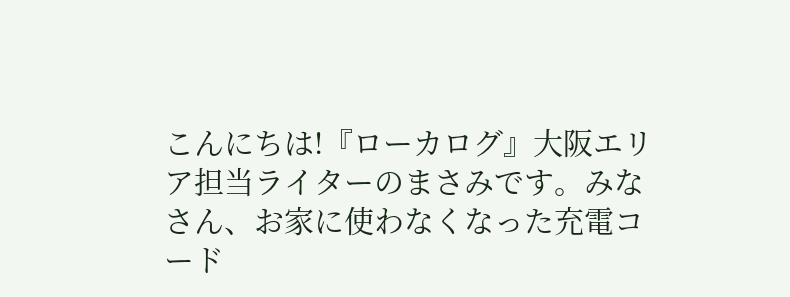こんにちは!『ローカログ』大阪エリア担当ライターのまさみです。みなさん、お家に使わなくなった充電コード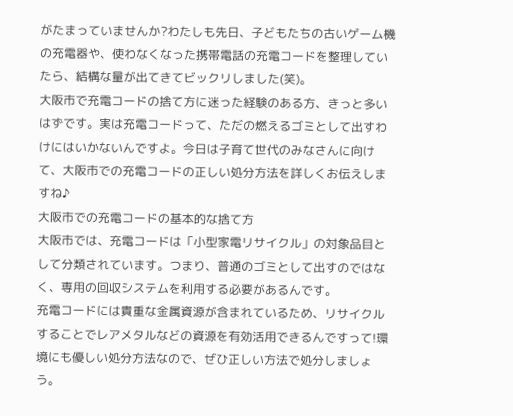がたまっていませんか?わたしも先日、子どもたちの古いゲーム機の充電器や、使わなくなった携帯電話の充電コードを整理していたら、結構な量が出てきてビックリしました(笑)。
大阪市で充電コードの捨て方に迷った経験のある方、きっと多いはずです。実は充電コードって、ただの燃えるゴミとして出すわけにはいかないんですよ。今日は子育て世代のみなさんに向けて、大阪市での充電コードの正しい処分方法を詳しくお伝えしますね♪
大阪市での充電コードの基本的な捨て方
大阪市では、充電コードは「小型家電リサイクル」の対象品目として分類されています。つまり、普通のゴミとして出すのではなく、専用の回収システムを利用する必要があるんです。
充電コードには貴重な金属資源が含まれているため、リサイクルすることでレアメタルなどの資源を有効活用できるんですって!環境にも優しい処分方法なので、ぜひ正しい方法で処分しましょう。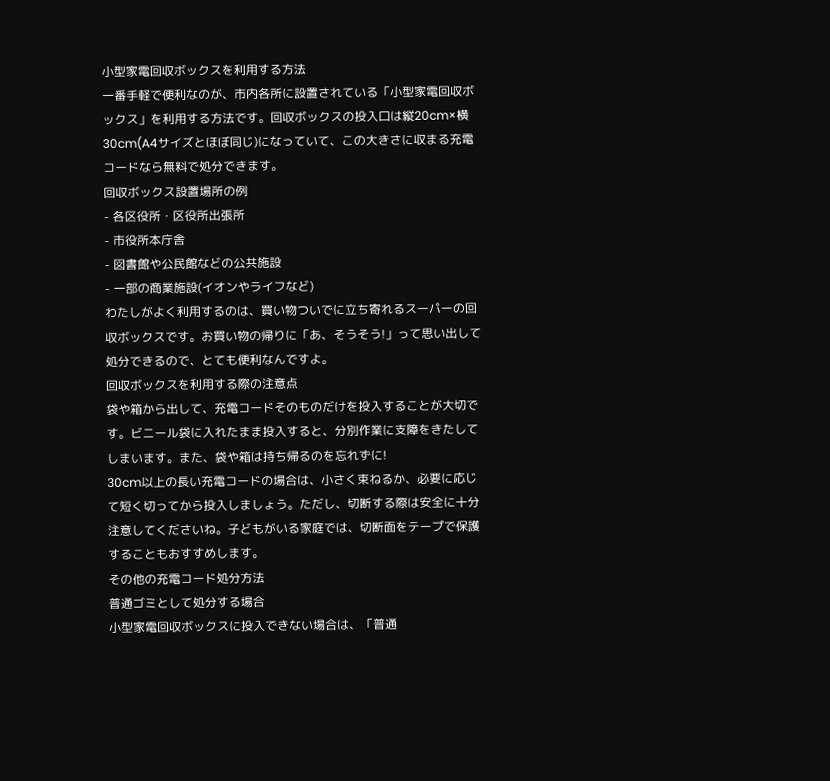小型家電回収ボックスを利用する方法
一番手軽で便利なのが、市内各所に設置されている「小型家電回収ボックス」を利用する方法です。回収ボックスの投入口は縦20cm×横30cm(A4サイズとほぼ同じ)になっていて、この大きさに収まる充電コードなら無料で処分できます。
回収ボックス設置場所の例
- 各区役所・区役所出張所
- 市役所本庁舎
- 図書館や公民館などの公共施設
- 一部の商業施設(イオンやライフなど)
わたしがよく利用するのは、買い物ついでに立ち寄れるスーパーの回収ボックスです。お買い物の帰りに「あ、そうそう!」って思い出して処分できるので、とても便利なんですよ。
回収ボックスを利用する際の注意点
袋や箱から出して、充電コードそのものだけを投入することが大切です。ビニール袋に入れたまま投入すると、分別作業に支障をきたしてしまいます。また、袋や箱は持ち帰るのを忘れずに!
30cm以上の長い充電コードの場合は、小さく束ねるか、必要に応じて短く切ってから投入しましょう。ただし、切断する際は安全に十分注意してくださいね。子どもがいる家庭では、切断面をテープで保護することもおすすめします。
その他の充電コード処分方法
普通ゴミとして処分する場合
小型家電回収ボックスに投入できない場合は、「普通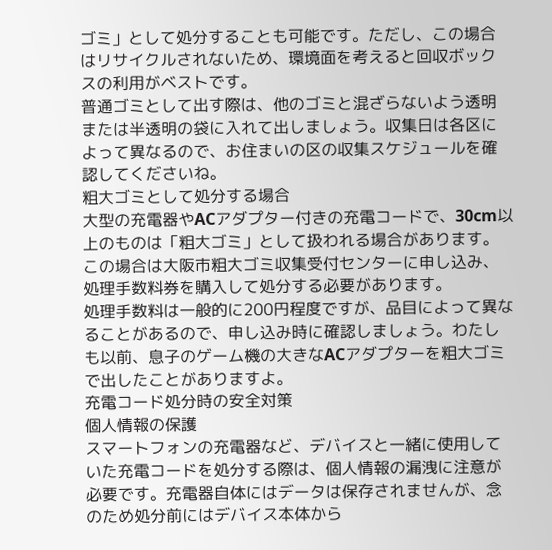ゴミ」として処分することも可能です。ただし、この場合はリサイクルされないため、環境面を考えると回収ボックスの利用がベストです。
普通ゴミとして出す際は、他のゴミと混ざらないよう透明または半透明の袋に入れて出しましょう。収集日は各区によって異なるので、お住まいの区の収集スケジュールを確認してくださいね。
粗大ゴミとして処分する場合
大型の充電器やACアダプター付きの充電コードで、30cm以上のものは「粗大ゴミ」として扱われる場合があります。この場合は大阪市粗大ゴミ収集受付センターに申し込み、処理手数料券を購入して処分する必要があります。
処理手数料は一般的に200円程度ですが、品目によって異なることがあるので、申し込み時に確認しましょう。わたしも以前、息子のゲーム機の大きなACアダプターを粗大ゴミで出したことがありますよ。
充電コード処分時の安全対策
個人情報の保護
スマートフォンの充電器など、デバイスと一緒に使用していた充電コードを処分する際は、個人情報の漏洩に注意が必要です。充電器自体にはデータは保存されませんが、念のため処分前にはデバイス本体から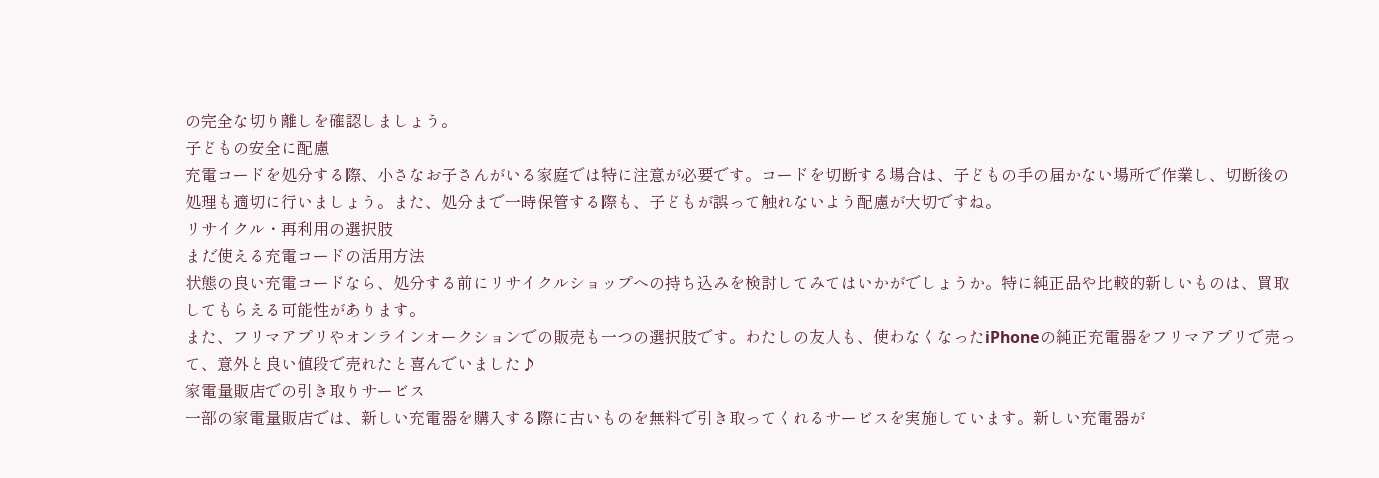の完全な切り離しを確認しましょう。
子どもの安全に配慮
充電コードを処分する際、小さなお子さんがいる家庭では特に注意が必要です。コードを切断する場合は、子どもの手の届かない場所で作業し、切断後の処理も適切に行いましょう。また、処分まで一時保管する際も、子どもが誤って触れないよう配慮が大切ですね。
リサイクル・再利用の選択肢
まだ使える充電コードの活用方法
状態の良い充電コードなら、処分する前にリサイクルショップへの持ち込みを検討してみてはいかがでしょうか。特に純正品や比較的新しいものは、買取してもらえる可能性があります。
また、フリマアプリやオンラインオークションでの販売も一つの選択肢です。わたしの友人も、使わなくなったiPhoneの純正充電器をフリマアプリで売って、意外と良い値段で売れたと喜んでいました♪
家電量販店での引き取りサービス
一部の家電量販店では、新しい充電器を購入する際に古いものを無料で引き取ってくれるサービスを実施しています。新しい充電器が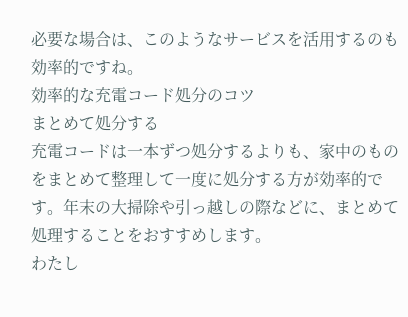必要な場合は、このようなサービスを活用するのも効率的ですね。
効率的な充電コード処分のコツ
まとめて処分する
充電コードは一本ずつ処分するよりも、家中のものをまとめて整理して一度に処分する方が効率的です。年末の大掃除や引っ越しの際などに、まとめて処理することをおすすめします。
わたし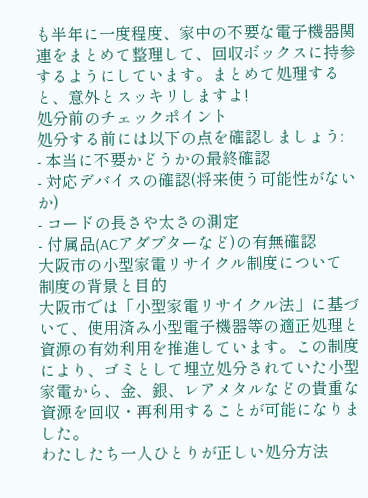も半年に一度程度、家中の不要な電子機器関連をまとめて整理して、回収ボックスに持参するようにしています。まとめて処理すると、意外とスッキリしますよ!
処分前のチェックポイント
処分する前には以下の点を確認しましょう:
- 本当に不要かどうかの最終確認
- 対応デバイスの確認(将来使う可能性がないか)
- コードの長さや太さの測定
- 付属品(ACアダプターなど)の有無確認
大阪市の小型家電リサイクル制度について
制度の背景と目的
大阪市では「小型家電リサイクル法」に基づいて、使用済み小型電子機器等の適正処理と資源の有効利用を推進しています。この制度により、ゴミとして埋立処分されていた小型家電から、金、銀、レアメタルなどの貴重な資源を回収・再利用することが可能になりました。
わたしたち一人ひとりが正しい処分方法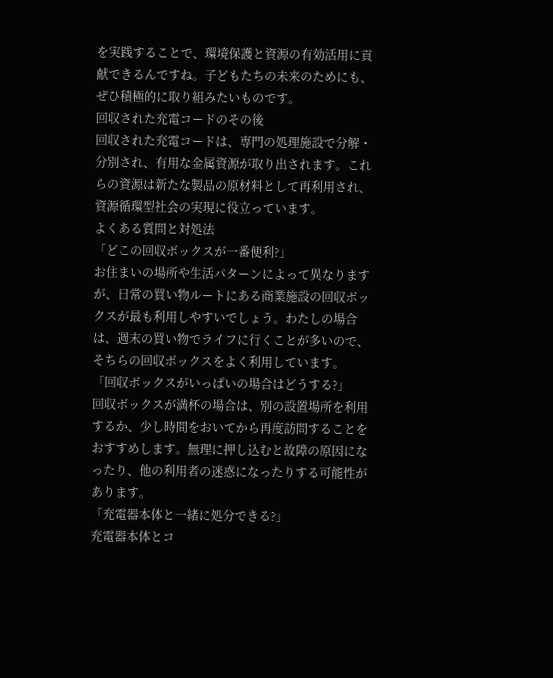を実践することで、環境保護と資源の有効活用に貢献できるんですね。子どもたちの未来のためにも、ぜひ積極的に取り組みたいものです。
回収された充電コードのその後
回収された充電コードは、専門の処理施設で分解・分別され、有用な金属資源が取り出されます。これらの資源は新たな製品の原材料として再利用され、資源循環型社会の実現に役立っています。
よくある質問と対処法
「どこの回収ボックスが一番便利?」
お住まいの場所や生活パターンによって異なりますが、日常の買い物ルートにある商業施設の回収ボックスが最も利用しやすいでしょう。わたしの場合は、週末の買い物でライフに行くことが多いので、そちらの回収ボックスをよく利用しています。
「回収ボックスがいっぱいの場合はどうする?」
回収ボックスが満杯の場合は、別の設置場所を利用するか、少し時間をおいてから再度訪問することをおすすめします。無理に押し込むと故障の原因になったり、他の利用者の迷惑になったりする可能性があります。
「充電器本体と一緒に処分できる?」
充電器本体とコ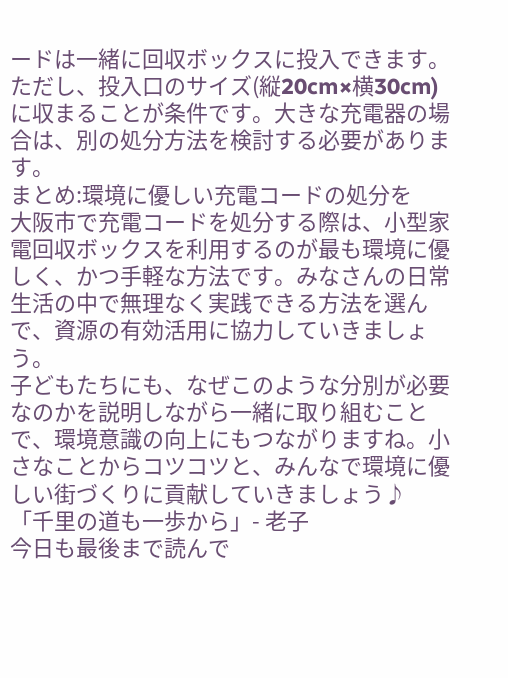ードは一緒に回収ボックスに投入できます。ただし、投入口のサイズ(縦20cm×横30cm)に収まることが条件です。大きな充電器の場合は、別の処分方法を検討する必要があります。
まとめ:環境に優しい充電コードの処分を
大阪市で充電コードを処分する際は、小型家電回収ボックスを利用するのが最も環境に優しく、かつ手軽な方法です。みなさんの日常生活の中で無理なく実践できる方法を選んで、資源の有効活用に協力していきましょう。
子どもたちにも、なぜこのような分別が必要なのかを説明しながら一緒に取り組むことで、環境意識の向上にもつながりますね。小さなことからコツコツと、みんなで環境に優しい街づくりに貢献していきましょう♪
「千里の道も一歩から」- 老子
今日も最後まで読んで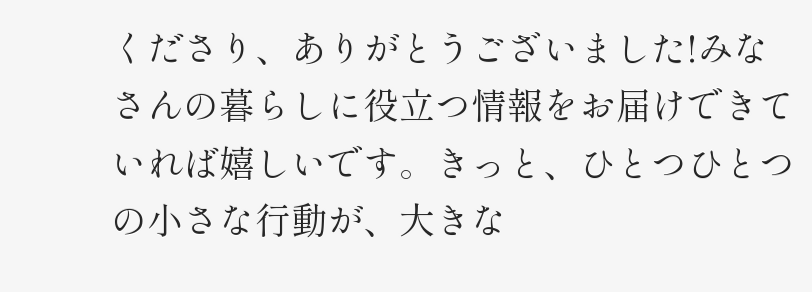くださり、ありがとうございました!みなさんの暮らしに役立つ情報をお届けできていれば嬉しいです。きっと、ひとつひとつの小さな行動が、大きな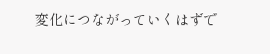変化につながっていくはずで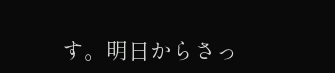す。明日からさっ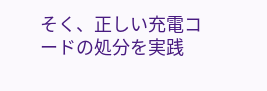そく、正しい充電コードの処分を実践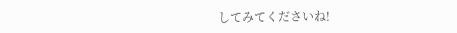してみてくださいね!